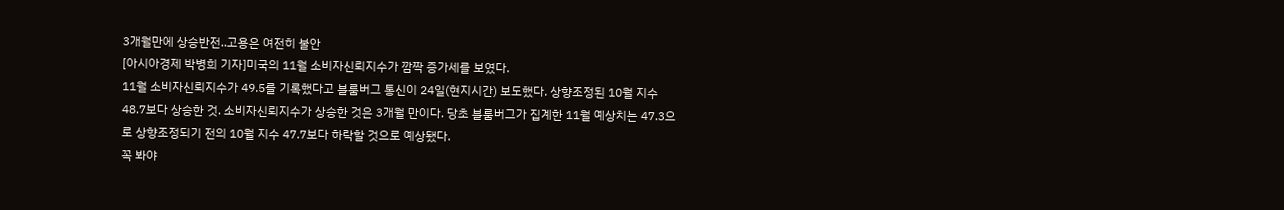3개월만에 상승반전..고용은 여전히 불안
[아시아경제 박병희 기자]미국의 11월 소비자신뢰지수가 깜짝 증가세를 보였다.
11월 소비자신뢰지수가 49.5를 기록했다고 블룸버그 통신이 24일(현지시간) 보도했다. 상향조정된 10월 지수 48.7보다 상승한 것. 소비자신뢰지수가 상승한 것은 3개월 만이다. 당초 블룸버그가 집계한 11월 예상치는 47.3으로 상향조정되기 전의 10월 지수 47.7보다 하락할 것으로 예상됐다.
꼭 봐야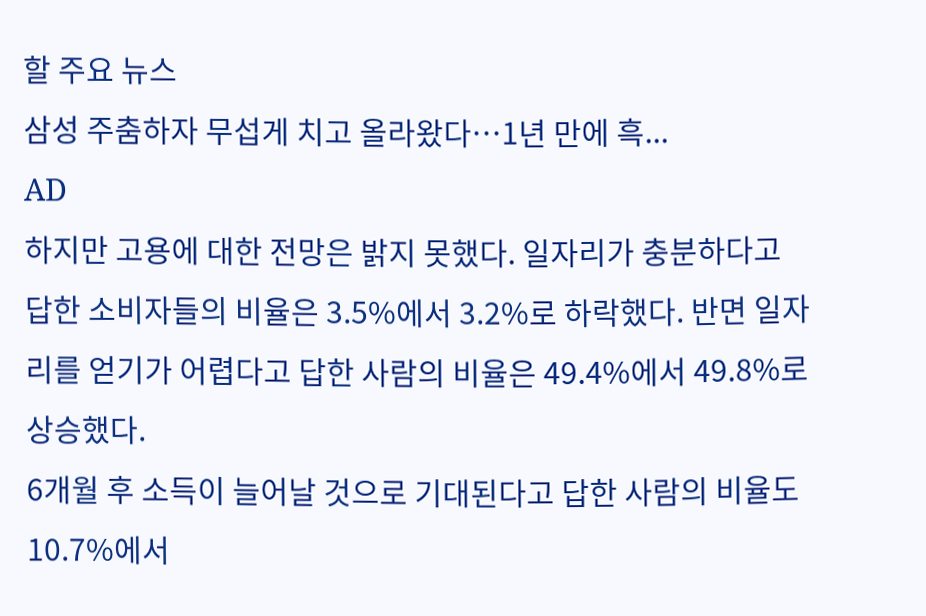할 주요 뉴스
삼성 주춤하자 무섭게 치고 올라왔다…1년 만에 흑...
AD
하지만 고용에 대한 전망은 밝지 못했다. 일자리가 충분하다고 답한 소비자들의 비율은 3.5%에서 3.2%로 하락했다. 반면 일자리를 얻기가 어렵다고 답한 사람의 비율은 49.4%에서 49.8%로 상승했다.
6개월 후 소득이 늘어날 것으로 기대된다고 답한 사람의 비율도 10.7%에서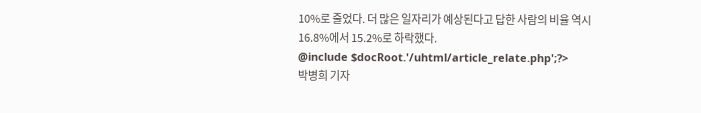10%로 줄었다. 더 많은 일자리가 예상된다고 답한 사람의 비율 역시 16.8%에서 15.2%로 하락했다.
@include $docRoot.'/uhtml/article_relate.php';?>
박병희 기자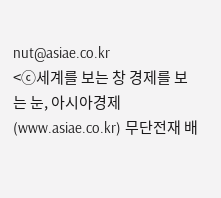nut@asiae.co.kr
<ⓒ세계를 보는 창 경제를 보는 눈, 아시아경제(www.asiae.co.kr) 무단전재 배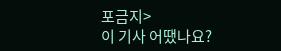포금지>
이 기사 어땠나요?